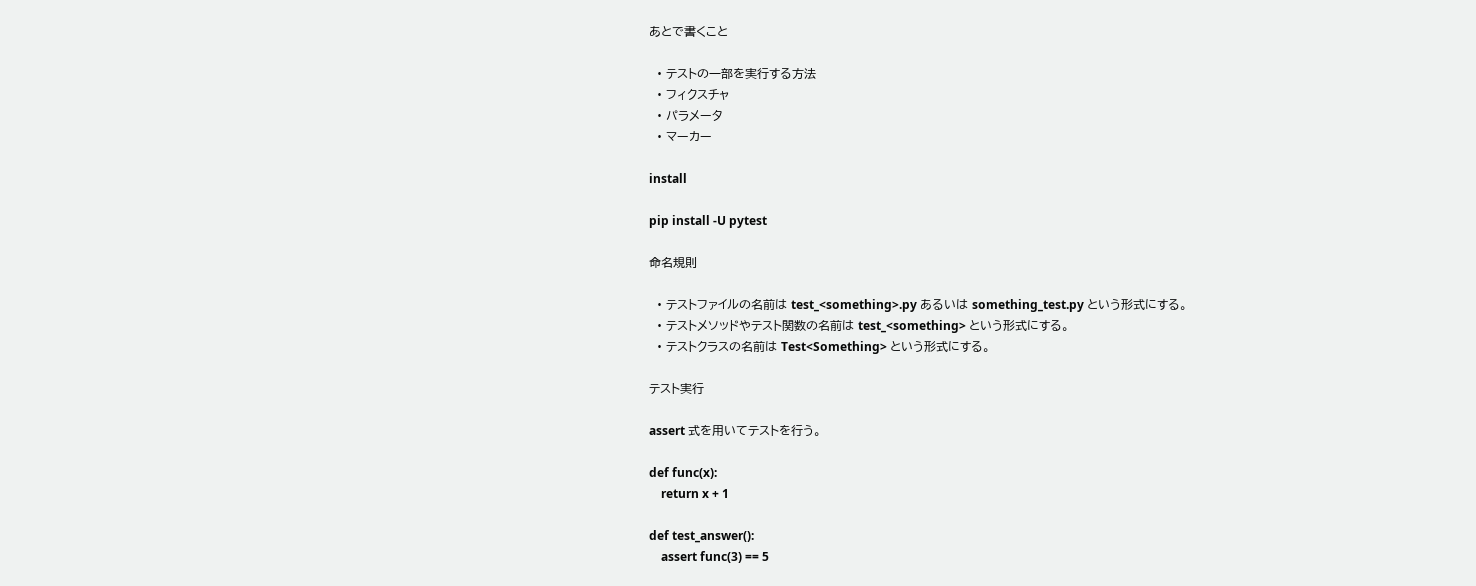あとで書くこと

  • テストの一部を実行する方法
  • フィクスチャ
  • パラメータ
  • マーカー

install

pip install -U pytest

命名規則

  • テストファイルの名前は test_<something>.py あるいは something_test.py という形式にする。
  • テストメソッドやテスト関数の名前は test_<something> という形式にする。
  • テストクラスの名前は Test<Something> という形式にする。

テスト実行

assert 式を用いてテストを行う。

def func(x):
    return x + 1

def test_answer():
    assert func(3) == 5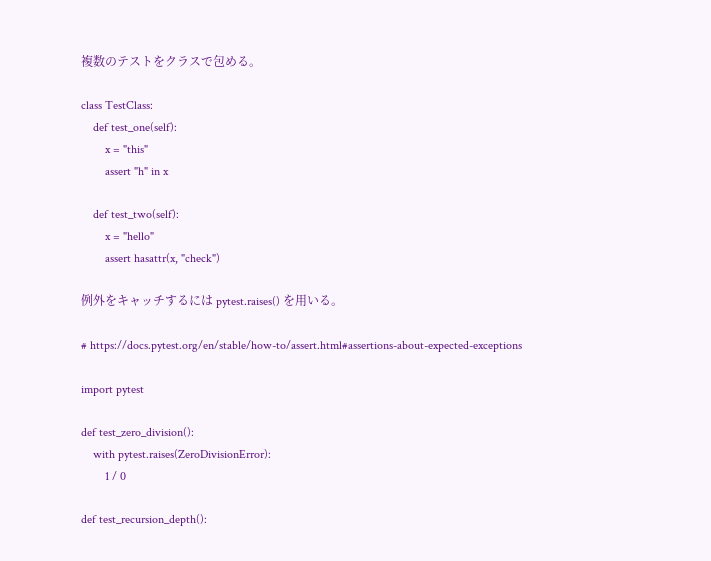複数のテストをクラスで包める。

class TestClass:
    def test_one(self):
        x = "this"
        assert "h" in x

    def test_two(self):
        x = "hello"
        assert hasattr(x, "check")

例外をキャッチするには pytest.raises() を用いる。

# https://docs.pytest.org/en/stable/how-to/assert.html#assertions-about-expected-exceptions

import pytest

def test_zero_division():
    with pytest.raises(ZeroDivisionError):
        1 / 0

def test_recursion_depth():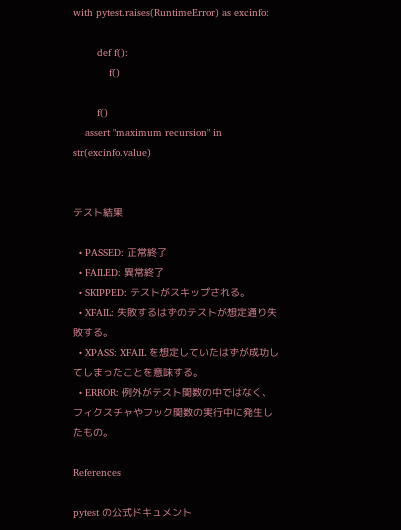with pytest.raises(RuntimeError) as excinfo:

        def f():
            f()

        f()
    assert "maximum recursion" in str(excinfo.value)


テスト結果

  • PASSED: 正常終了
  • FAILED: 異常終了
  • SKIPPED: テストがスキップされる。
  • XFAIL: 失敗するはずのテストが想定通り失敗する。
  • XPASS: XFAIL を想定していたはずが成功してしまったことを意味する。
  • ERROR: 例外がテスト関数の中ではなく、フィクスチャやフック関数の実行中に発生したもの。

References

pytest の公式ドキュメント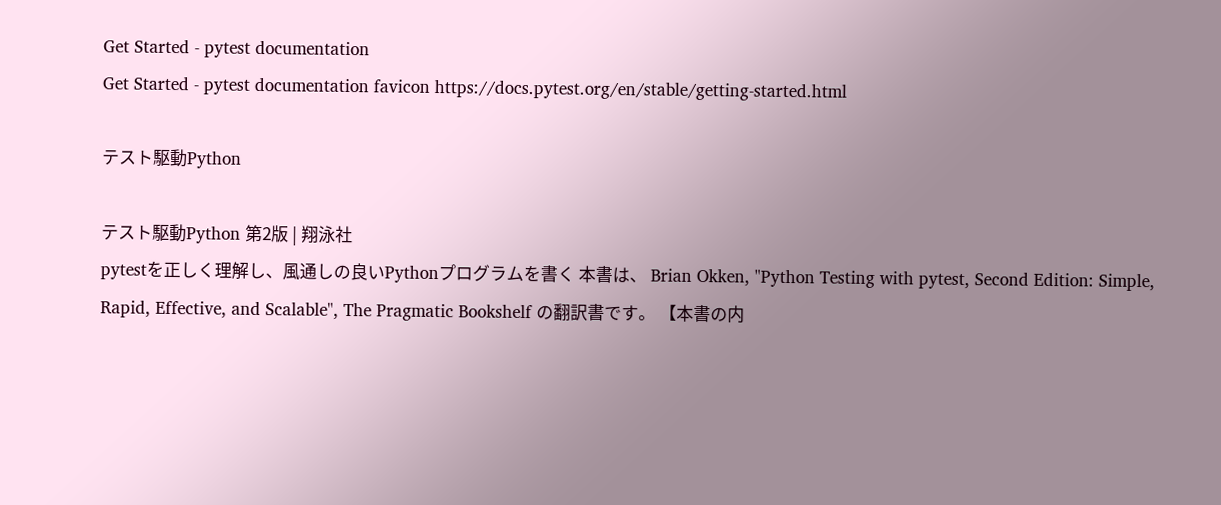Get Started - pytest documentation
Get Started - pytest documentation favicon https://docs.pytest.org/en/stable/getting-started.html

テスト駆動Python

テスト駆動Python 第2版 | 翔泳社
pytestを正しく理解し、風通しの良いPythonプログラムを書く 本書は、 Brian Okken, "Python Testing with pytest, Second Edition: Simple, Rapid, Effective, and Scalable", The Pragmatic Bookshelf の翻訳書です。 【本書の内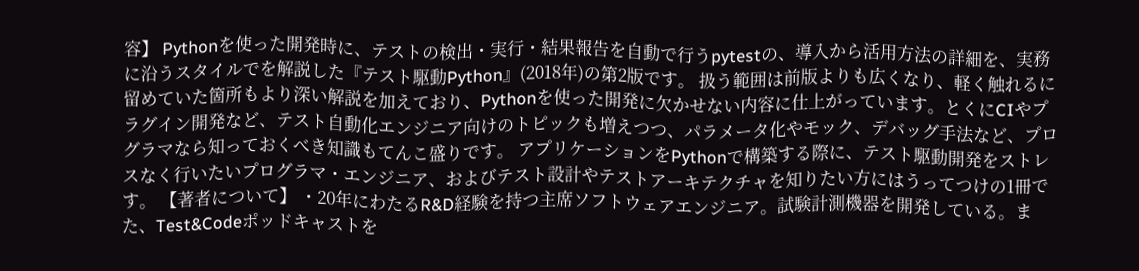容】 Pythonを使った開発時に、テストの検出・実行・結果報告を自動で行うpytestの、導入から活用方法の詳細を、実務に沿うスタイルでを解説した『テスト駆動Python』(2018年)の第2版です。 扱う範囲は前版よりも広くなり、軽く触れるに留めていた箇所もより深い解説を加えており、Pythonを使った開発に欠かせない内容に仕上がっています。とくにCIやプラグイン開発など、テスト自動化エンジニア向けのトピックも増えつつ、パラメータ化やモック、デバッグ手法など、プログラマなら知っておくべき知識もてんこ盛りです。 アプリケーションをPythonで構築する際に、テスト駆動開発をストレスなく行いたいプログラマ・エンジニア、およびテスト設計やテストアーキテクチャを知りたい方にはうってつけの1冊です。 【著者について】 ・20年にわたるR&D経験を持つ主席ソフトウェアエンジニア。試験計測機器を開発している。また、Test&Codeポッドキャストを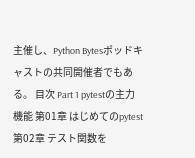主催し、Python Bytesポッドキャストの共同開催者でもある。 目次 Part 1 pytestの主力機能 第01章 はじめてのpytest 第02章 テスト関数を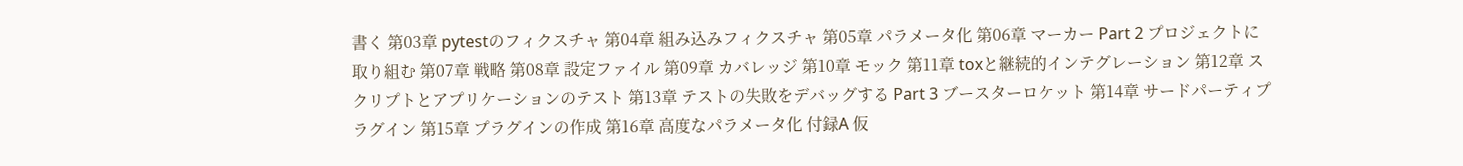書く 第03章 pytestのフィクスチャ 第04章 組み込みフィクスチャ 第05章 パラメータ化 第06章 マーカー Part 2 プロジェクトに取り組む 第07章 戦略 第08章 設定ファイル 第09章 カバレッジ 第10章 モック 第11章 toxと継続的インテグレーション 第12章 スクリプトとアプリケーションのテスト 第13章 テストの失敗をデバッグする Part 3 ブースターロケット 第14章 サードパーティプラグイン 第15章 プラグインの作成 第16章 高度なパラメータ化 付録A 仮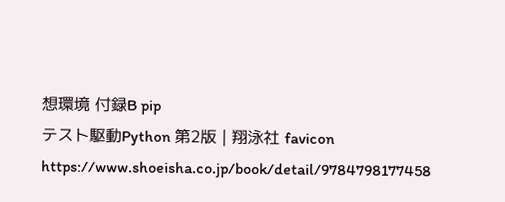想環境 付録B pip
テスト駆動Python 第2版 | 翔泳社 favicon https://www.shoeisha.co.jp/book/detail/9784798177458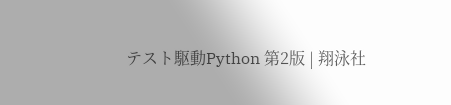テスト駆動Python 第2版 | 翔泳社